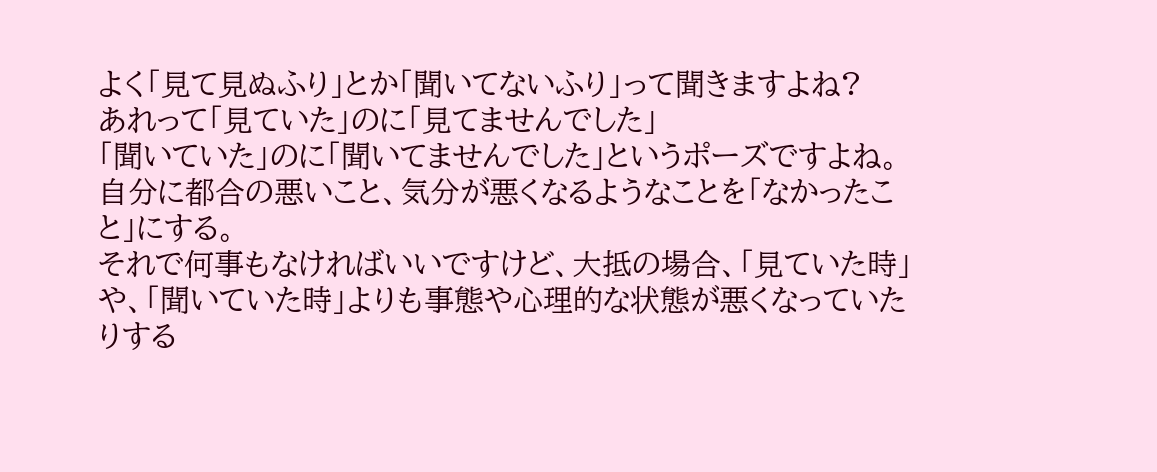よく「見て見ぬふり」とか「聞いてないふり」って聞きますよね?
あれって「見ていた」のに「見てませんでした」
「聞いていた」のに「聞いてませんでした」というポーズですよね。
自分に都合の悪いこと、気分が悪くなるようなことを「なかったこと」にする。
それで何事もなければいいですけど、大抵の場合、「見ていた時」や、「聞いていた時」よりも事態や心理的な状態が悪くなっていたりする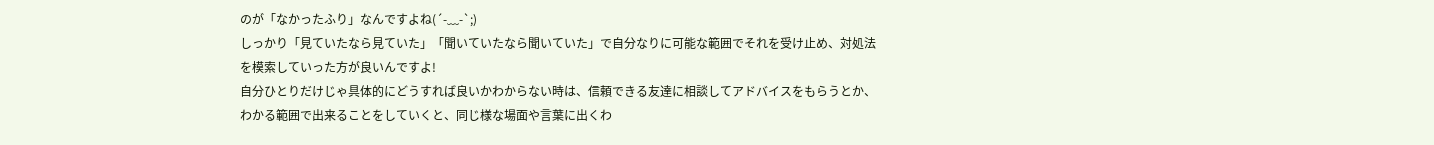のが「なかったふり」なんですよね(´-﹏-`;)
しっかり「見ていたなら見ていた」「聞いていたなら聞いていた」で自分なりに可能な範囲でそれを受け止め、対処法を模索していった方が良いんですよ!
自分ひとりだけじゃ具体的にどうすれば良いかわからない時は、信頼できる友達に相談してアドバイスをもらうとか、わかる範囲で出来ることをしていくと、同じ様な場面や言葉に出くわ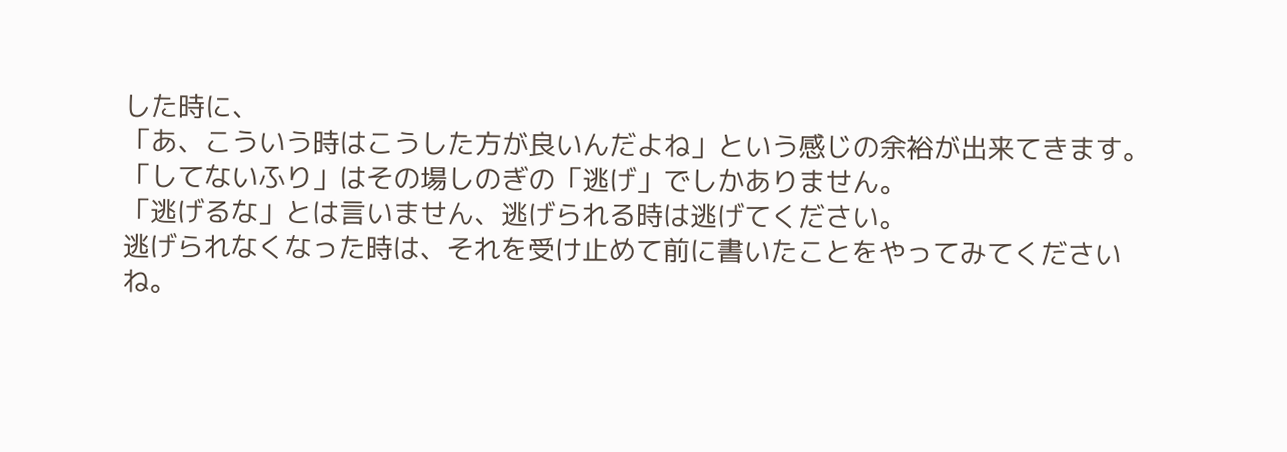した時に、
「あ、こういう時はこうした方が良いんだよね」という感じの余裕が出来てきます。
「してないふり」はその場しのぎの「逃げ」でしかありません。
「逃げるな」とは言いません、逃げられる時は逃げてください。
逃げられなくなった時は、それを受け止めて前に書いたことをやってみてくださいね。